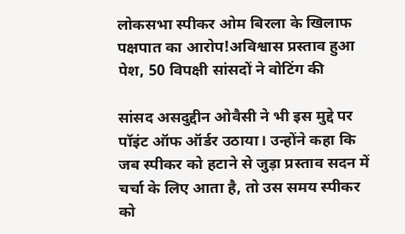लोकसभा स्पीकर ओम बिरला के खिलाफ पक्षपात का आरोप!अविश्वास प्रस्ताव हुआ पेश, 50 विपक्षी सांसदों ने वोटिंग की

सांसद असदुद्दीन ओवैसी ने भी इस मुद्दे पर पॉइंट ऑफ ऑर्डर उठाया। उन्होंने कहा कि जब स्पीकर को हटाने से जुड़ा प्रस्ताव सदन में चर्चा के लिए आता है, तो उस समय स्पीकर को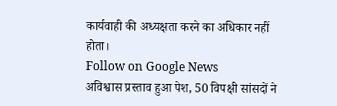कार्यवाही की अध्यक्षता करने का अधिकार नहीं होता।
Follow on Google News
अविश्वास प्रस्ताव हुआ पेश, 50 विपक्षी सांसदों ने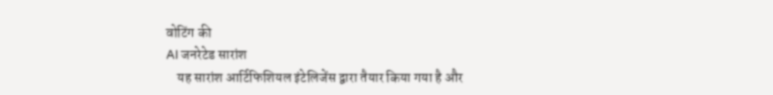वोटिंग की
AI जनरेटेड सारांश
    यह सारांश आर्टिफिशियल इंटेलिजेंस द्वारा तैयार किया गया है और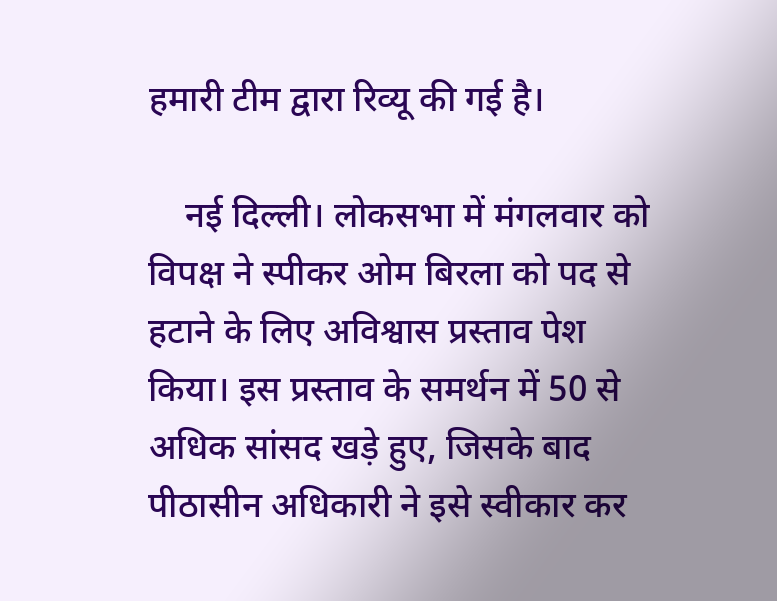हमारी टीम द्वारा रिव्यू की गई है।

    नई दिल्ली। लोकसभा में मंगलवार को विपक्ष ने स्पीकर ओम बिरला को पद से हटाने के लिए अविश्वास प्रस्ताव पेश किया। इस प्रस्ताव के समर्थन में 50 से अधिक सांसद खड़े हुए, जिसके बाद पीठासीन अधिकारी ने इसे स्वीकार कर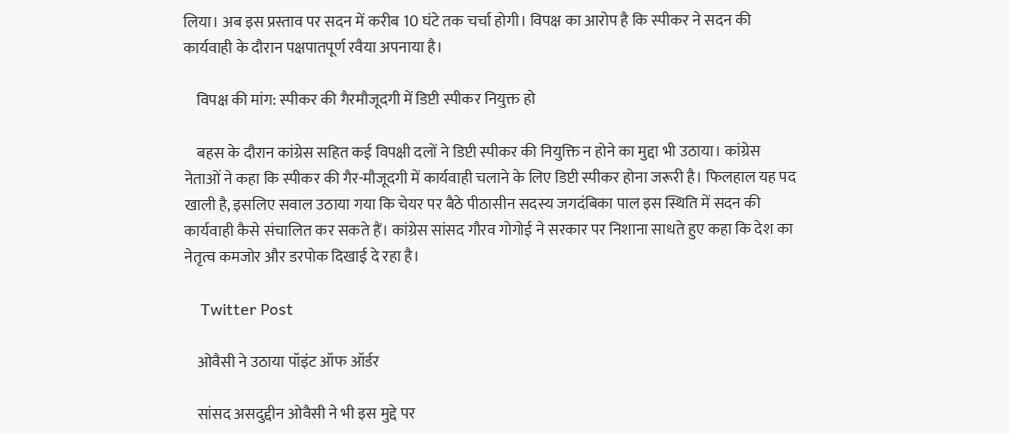लिया। अब इस प्रस्ताव पर सदन में करीब 10 घंटे तक चर्चा होगी। विपक्ष का आरोप है कि स्पीकर ने सदन की कार्यवाही के दौरान पक्षपातपूर्ण रवैया अपनाया है।

    विपक्ष की मांग: स्पीकर की गैरमौजूदगी में डिप्टी स्पीकर नियुक्त हो

    बहस के दौरान कांग्रेस सहित कई विपक्षी दलों ने डिप्टी स्पीकर की नियुक्ति न होने का मुद्दा भी उठाया। कांग्रेस नेताओं ने कहा कि स्पीकर की गैर-मौजूदगी में कार्यवाही चलाने के लिए डिप्टी स्पीकर होना जरूरी है। फिलहाल यह पद खाली है, इसलिए सवाल उठाया गया कि चेयर पर बैठे पीठासीन सदस्य जगदंबिका पाल इस स्थिति में सदन की कार्यवाही कैसे संचालित कर सकते हैं। कांग्रेस सांसद गौरव गोगोई ने सरकार पर निशाना साधते हुए कहा कि देश का नेतृत्व कमजोर और डरपोक दिखाई दे रहा है।

    Twitter Post

    ओवैसी ने उठाया पॉइंट ऑफ ऑर्डर

    सांसद असदुद्दीन ओवैसी ने भी इस मुद्दे पर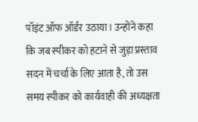पॉइंट ऑफ ऑर्डर उठाया। उन्होंने कहा कि जब स्पीकर को हटाने से जुड़ा प्रस्ताव सदन में चर्चा के लिए आता है, तो उस समय स्पीकर को कार्यवाही की अध्यक्षता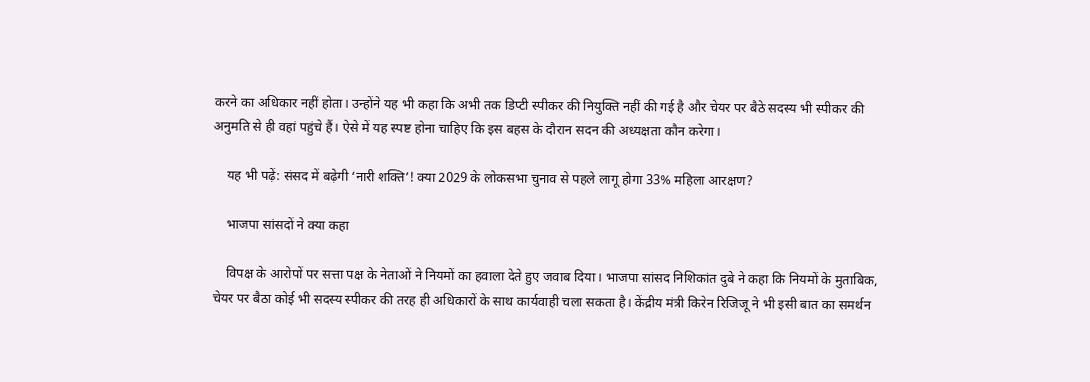करने का अधिकार नहीं होता। उन्होंने यह भी कहा कि अभी तक डिप्टी स्पीकर की नियुक्ति नहीं की गई है और चेयर पर बैठे सदस्य भी स्पीकर की अनुमति से ही वहां पहुंचे हैं। ऐसे में यह स्पष्ट होना चाहिए कि इस बहस के दौरान सदन की अध्यक्षता कौन करेगा।

    यह भी पढ़ें: संसद में बढ़ेगी ‘नारी शक्ति’! क्या 2029 के लोकसभा चुनाव से पहले लागू होगा 33% महिला आरक्षण?

    भाजपा सांसदों ने क्या कहा

    विपक्ष के आरोपों पर सत्ता पक्ष के नेताओं ने नियमों का हवाला देते हुए जवाब दिया। भाजपा सांसद निशिकांत दुबे ने कहा कि नियमों के मुताबिक, चेयर पर बैठा कोई भी सदस्य स्पीकर की तरह ही अधिकारों के साथ कार्यवाही चला सकता है। केंद्रीय मंत्री किरेन रिजिजू ने भी इसी बात का समर्थन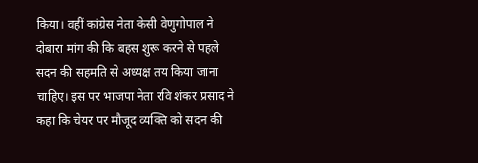किया। वहीं कांग्रेस नेता केसी वेणुगोपाल ने दोबारा मांग की कि बहस शुरू करने से पहले सदन की सहमति से अध्यक्ष तय किया जाना चाहिए। इस पर भाजपा नेता रवि शंकर प्रसाद ने कहा कि चेयर पर मौजूद व्यक्ति को सदन की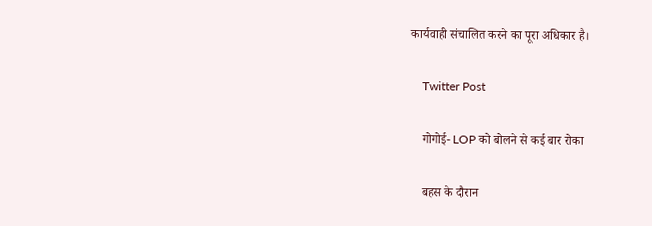कार्यवाही संचालित करने का पूरा अधिकार है।

    Twitter Post

    गोगोई- LOP को बोलने से कई बार रोका

    बहस के दौरान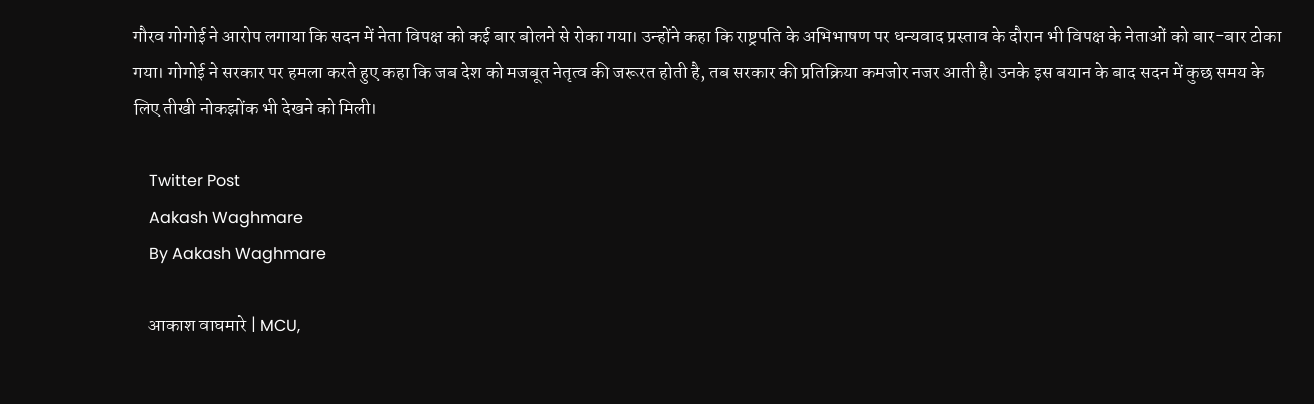गौरव गोगोई ने आरोप लगाया कि सदन में नेता विपक्ष को कई बार बोलने से रोका गया। उन्होंने कहा कि राष्ट्रपति के अभिभाषण पर धन्यवाद प्रस्ताव के दौरान भी विपक्ष के नेताओं को बार-बार टोका गया। गोगोई ने सरकार पर हमला करते हुए कहा कि जब देश को मजबूत नेतृत्व की जरूरत होती है, तब सरकार की प्रतिक्रिया कमजोर नजर आती है। उनके इस बयान के बाद सदन में कुछ समय के लिए तीखी नोकझोंक भी देखने को मिली।

    Twitter Post
    Aakash Waghmare
    By Aakash Waghmare

    आकाश वाघमारे | MCU,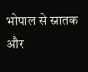भोपाल से स्नातक और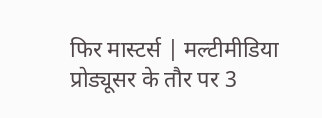फिर मास्टर्स | मल्टीमीडिया प्रोड्यूसर के तौर पर 3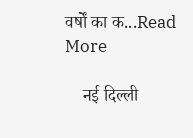वर्षों का क...Read More

    नई दिल्ली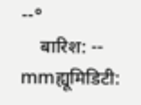--°
    बारिश: -- mmह्यूमिडिटी: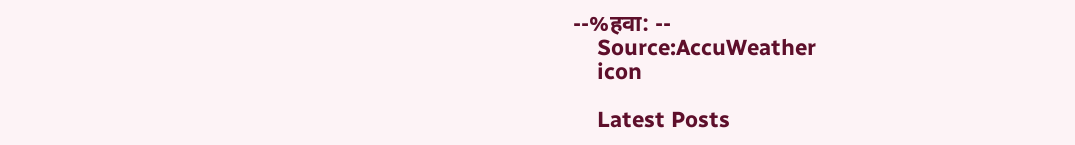--%हवा: --
    Source:AccuWeather
    icon

    Latest Posts